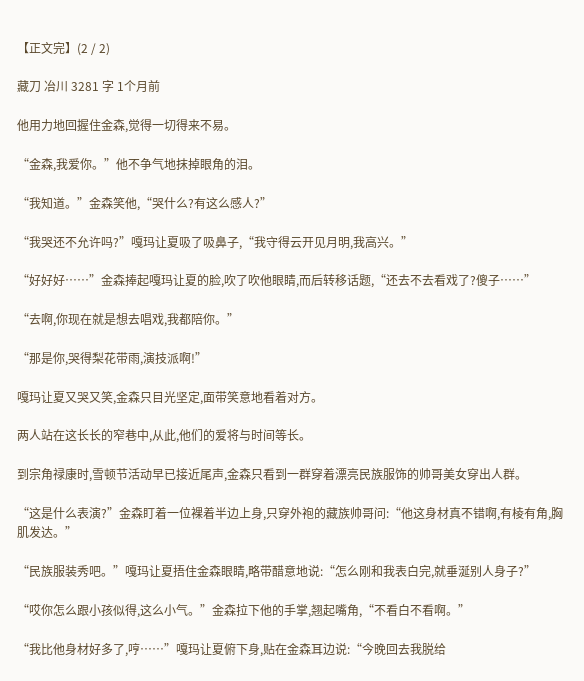【正文完】(2 / 2)

藏刀 冶川 3281 字 1个月前

他用力地回握住金森,觉得一切得来不易。

“金森,我爱你。”他不争气地抹掉眼角的泪。

“我知道。”金森笑他,“哭什么?有这么感人?”

“我哭还不允许吗?”嘎玛让夏吸了吸鼻子,“我守得云开见月明,我高兴。”

“好好好……”金森捧起嘎玛让夏的脸,吹了吹他眼睛,而后转移话题,“还去不去看戏了?傻子……”

“去啊,你现在就是想去唱戏,我都陪你。”

“那是你,哭得梨花带雨,演技派啊!”

嘎玛让夏又哭又笑,金森只目光坚定,面带笑意地看着对方。

两人站在这长长的窄巷中,从此,他们的爱将与时间等长。

到宗角禄康时,雪顿节活动早已接近尾声,金森只看到一群穿着漂亮民族服饰的帅哥美女穿出人群。

“这是什么表演?”金森盯着一位裸着半边上身,只穿外袍的藏族帅哥问:“他这身材真不错啊,有棱有角,胸肌发达。”

“民族服装秀吧。”嘎玛让夏捂住金森眼睛,略带醋意地说:“怎么刚和我表白完,就垂涎别人身子?”

“哎你怎么跟小孩似得,这么小气。”金森拉下他的手掌,翘起嘴角,“不看白不看啊。”

“我比他身材好多了,哼……”嘎玛让夏俯下身,贴在金森耳边说:“今晚回去我脱给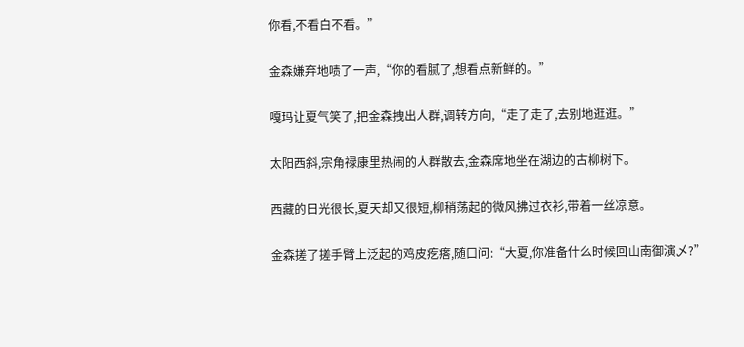你看,不看白不看。”

金森嫌弃地啧了一声,“你的看腻了,想看点新鲜的。”

嘎玛让夏气笑了,把金森拽出人群,调转方向,“走了走了,去别地逛逛。”

太阳西斜,宗角禄康里热闹的人群散去,金森席地坐在湖边的古柳树下。

西藏的日光很长,夏天却又很短,柳稍荡起的微风拂过衣衫,带着一丝凉意。

金森搓了搓手臂上泛起的鸡皮疙瘩,随口问:“大夏,你准备什么时候回山南御演乄?”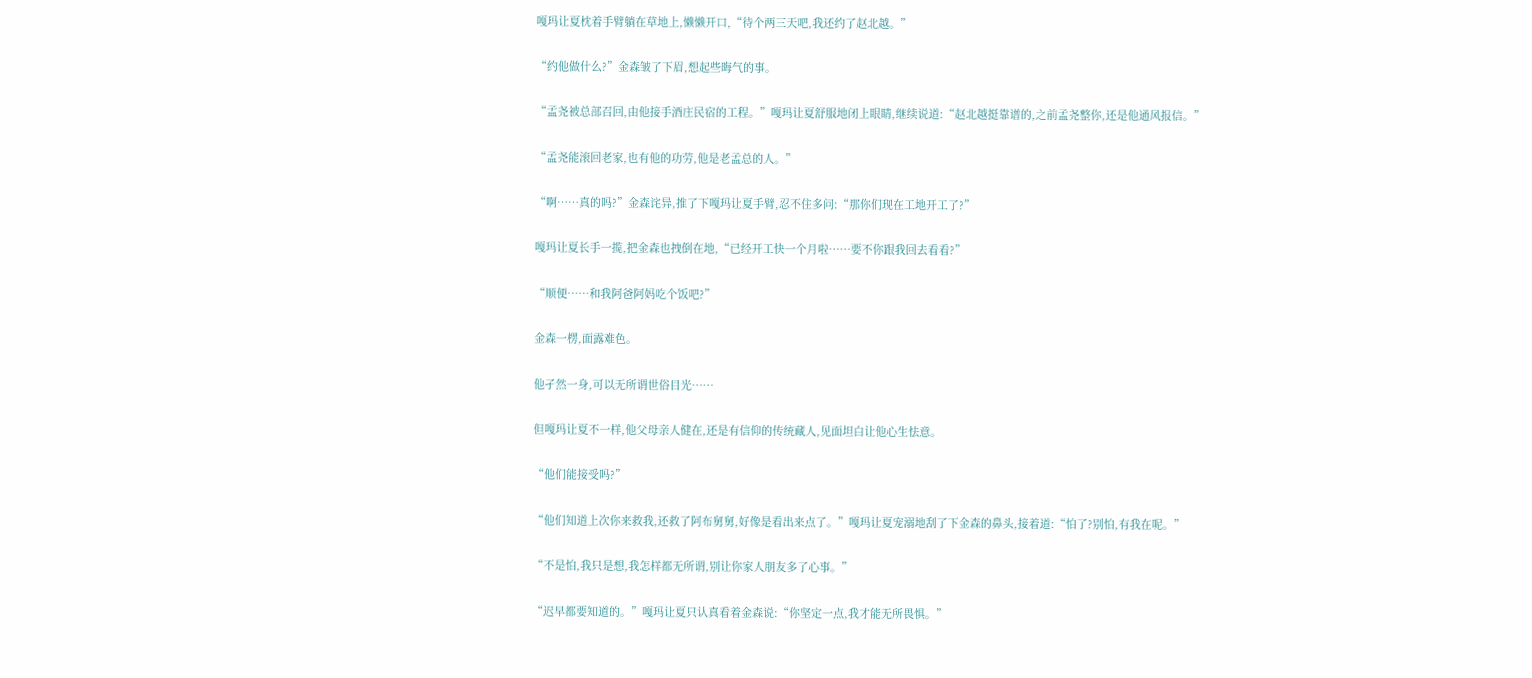嘎玛让夏枕着手臂躺在草地上,懒懒开口,“待个两三天吧,我还约了赵北越。”

“约他做什么?”金森皱了下眉,想起些晦气的事。

“孟尧被总部召回,由他接手酒庄民宿的工程。”嘎玛让夏舒服地闭上眼睛,继续说道:“赵北越挺靠谱的,之前孟尧整你,还是他通风报信。”

“孟尧能滚回老家,也有他的功劳,他是老孟总的人。”

“啊……真的吗?”金森诧异,推了下嘎玛让夏手臂,忍不住多问:“那你们现在工地开工了?”

嘎玛让夏长手一揽,把金森也拽倒在地,“已经开工快一个月啦……要不你跟我回去看看?”

“顺便……和我阿爸阿妈吃个饭吧?”

金森一楞,面露难色。

他孑然一身,可以无所谓世俗目光……

但嘎玛让夏不一样,他父母亲人健在,还是有信仰的传统藏人,见面坦白让他心生怯意。

“他们能接受吗?”

“他们知道上次你来救我,还救了阿布舅舅,好像是看出来点了。”嘎玛让夏宠溺地刮了下金森的鼻头,接着道:“怕了?别怕,有我在呢。”

“不是怕,我只是想,我怎样都无所谓,别让你家人朋友多了心事。”

“迟早都要知道的。”嘎玛让夏只认真看着金森说:“你坚定一点,我才能无所畏惧。”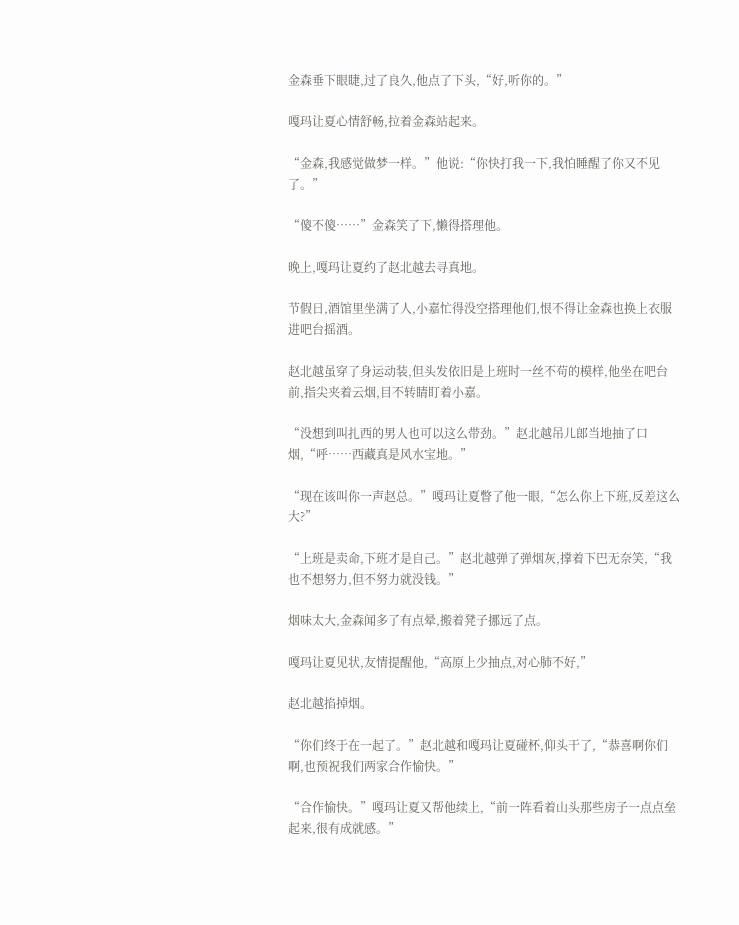金森垂下眼睫,过了良久,他点了下头,“好,听你的。”

嘎玛让夏心情舒畅,拉着金森站起来。

“金森,我感觉做梦一样。”他说:“你快打我一下,我怕睡醒了你又不见了。”

“傻不傻……”金森笑了下,懒得搭理他。

晚上,嘎玛让夏约了赵北越去寻真地。

节假日,酒馆里坐满了人,小嘉忙得没空搭理他们,恨不得让金森也换上衣服进吧台摇酒。

赵北越虽穿了身运动装,但头发依旧是上班时一丝不苟的模样,他坐在吧台前,指尖夹着云烟,目不转睛盯着小嘉。

“没想到叫扎西的男人也可以这么带劲。”赵北越吊儿郎当地抽了口烟,“呼……西藏真是风水宝地。”

“现在该叫你一声赵总。”嘎玛让夏瞥了他一眼,“怎么你上下班,反差这么大?”

“上班是卖命,下班才是自己。”赵北越弹了弹烟灰,撑着下巴无奈笑,“我也不想努力,但不努力就没钱。”

烟味太大,金森闻多了有点晕,搬着凳子挪远了点。

嘎玛让夏见状,友情提醒他,“高原上少抽点,对心肺不好,”

赵北越掐掉烟。

“你们终于在一起了。”赵北越和嘎玛让夏碰杯,仰头干了,“恭喜啊你们啊,也预祝我们两家合作愉快。”

“合作愉快。”嘎玛让夏又帮他续上,“前一阵看着山头那些房子一点点垒起来,很有成就感。”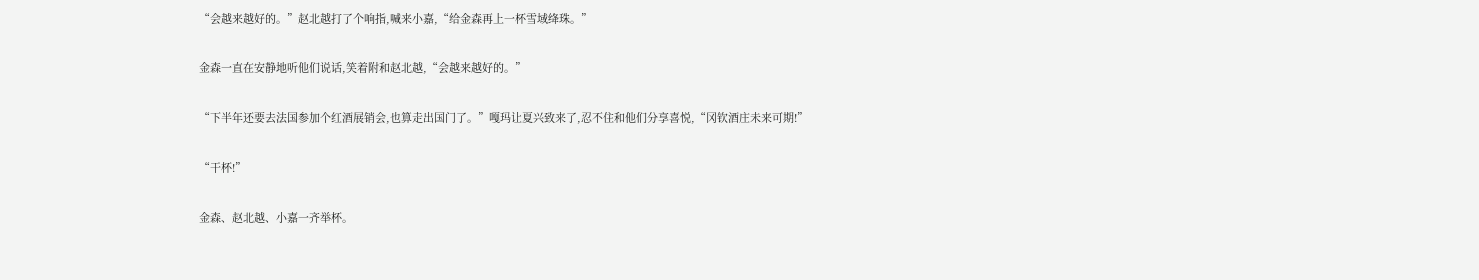“会越来越好的。”赵北越打了个响指,喊来小嘉,“给金森再上一杯雪域绛珠。”

金森一直在安静地听他们说话,笑着附和赵北越,“会越来越好的。”

“下半年还要去法国参加个红酒展销会,也算走出国门了。”嘎玛让夏兴致来了,忍不住和他们分享喜悦,“冈钦酒庄未来可期!”

“干杯!”

金森、赵北越、小嘉一齐举杯。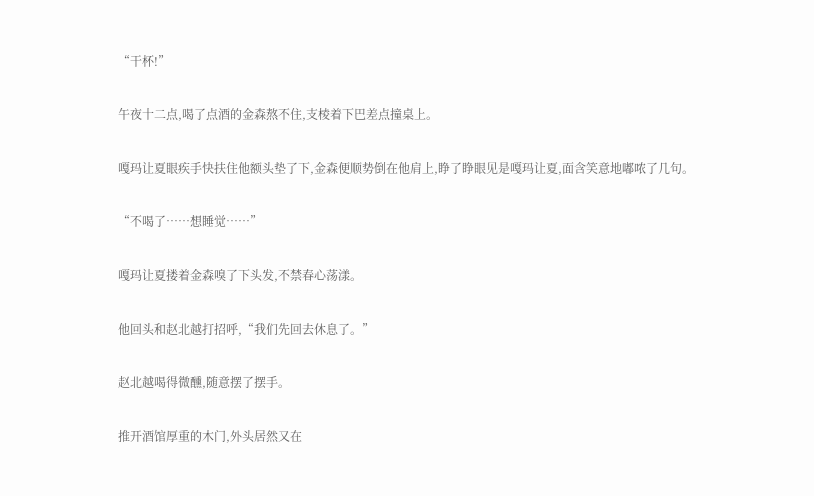“干杯!”

午夜十二点,喝了点酒的金森熬不住,支棱着下巴差点撞桌上。

嘎玛让夏眼疾手快扶住他额头垫了下,金森便顺势倒在他肩上,睁了睁眼见是嘎玛让夏,面含笑意地嘟哝了几句。

“不喝了……想睡觉……”

嘎玛让夏搂着金森嗅了下头发,不禁春心荡漾。

他回头和赵北越打招呼,“我们先回去休息了。”

赵北越喝得微醺,随意摆了摆手。

推开酒馆厚重的木门,外头居然又在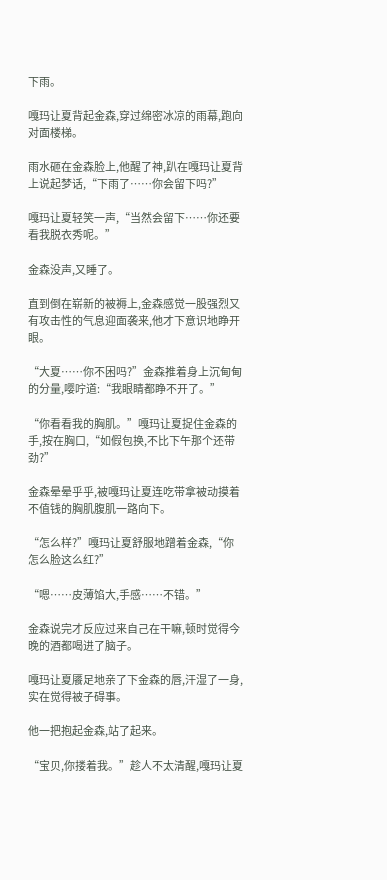下雨。

嘎玛让夏背起金森,穿过绵密冰凉的雨幕,跑向对面楼梯。

雨水砸在金森脸上,他醒了神,趴在嘎玛让夏背上说起梦话,“下雨了……你会留下吗?”

嘎玛让夏轻笑一声,“当然会留下……你还要看我脱衣秀呢。”

金森没声,又睡了。

直到倒在崭新的被褥上,金森感觉一股强烈又有攻击性的气息迎面袭来,他才下意识地睁开眼。

“大夏……你不困吗?”金森推着身上沉甸甸的分量,嘤咛道:“我眼睛都睁不开了。”

“你看看我的胸肌。”嘎玛让夏捉住金森的手,按在胸口,“如假包换,不比下午那个还带劲?”

金森晕晕乎乎,被嘎玛让夏连吃带拿被动摸着不值钱的胸肌腹肌一路向下。

“怎么样?”嘎玛让夏舒服地蹭着金森,“你怎么脸这么红?”

“嗯……皮薄馅大,手感……不错。”

金森说完才反应过来自己在干嘛,顿时觉得今晚的酒都喝进了脑子。

嘎玛让夏餍足地亲了下金森的唇,汗湿了一身,实在觉得被子碍事。

他一把抱起金森,站了起来。

“宝贝,你搂着我。”趁人不太清醒,嘎玛让夏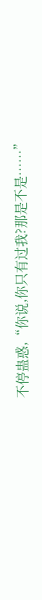不停蛊惑,“你说,你只有过我?那是不是……”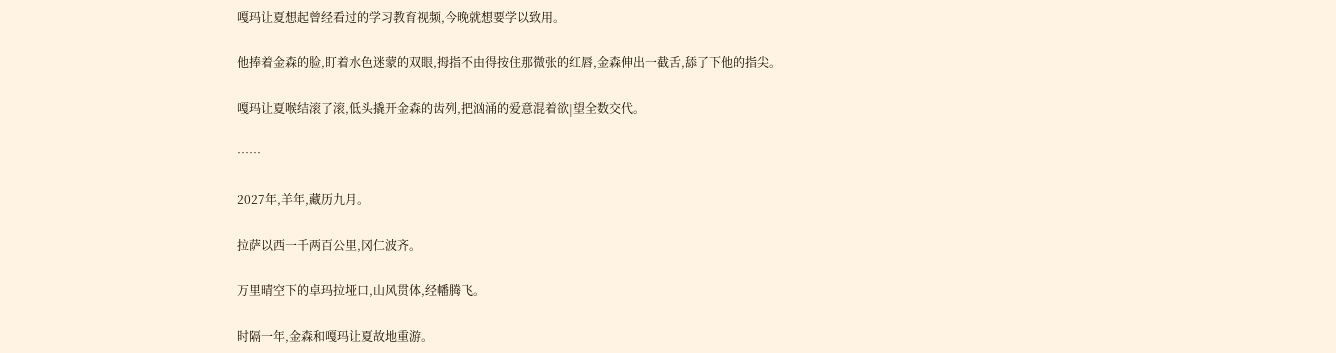嘎玛让夏想起曾经看过的学习教育视频,今晚就想要学以致用。

他捧着金森的脸,盯着水色迷蒙的双眼,拇指不由得按住那微张的红唇,金森伸出一截舌,舔了下他的指尖。

嘎玛让夏喉结滚了滚,低头撬开金森的齿列,把汹涌的爱意混着欲|望全数交代。

……

2027年,羊年,藏历九月。

拉萨以西一千两百公里,冈仁波齐。

万里晴空下的卓玛拉垭口,山风贯体,经幡腾飞。

时隔一年,金森和嘎玛让夏故地重游。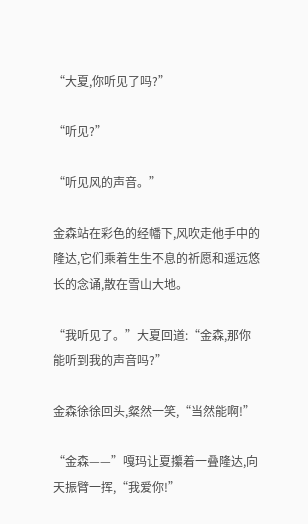“大夏,你听见了吗?”

“听见?”

“听见风的声音。”

金森站在彩色的经幡下,风吹走他手中的隆达,它们乘着生生不息的祈愿和遥远悠长的念诵,散在雪山大地。

“我听见了。”大夏回道:“金森,那你能听到我的声音吗?”

金森徐徐回头,粲然一笑,“当然能啊!”

“金森——”嘎玛让夏攥着一叠隆达,向天振臂一挥,“我爱你!”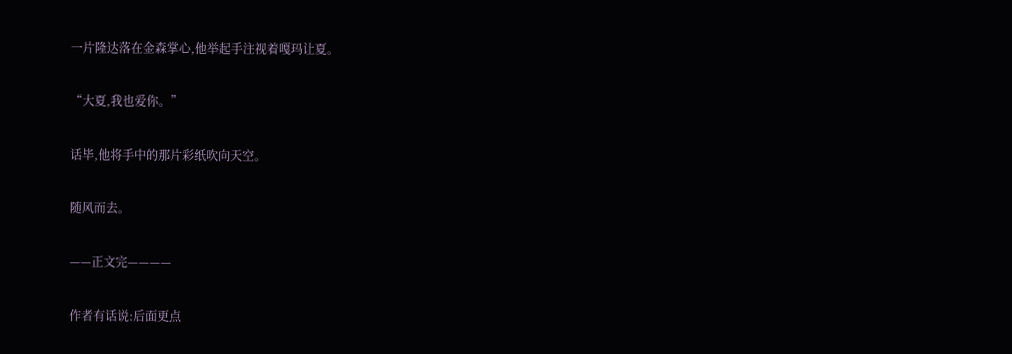一片隆达落在金森掌心,他举起手注视着嘎玛让夏。

“大夏,我也爱你。”

话毕,他将手中的那片彩纸吹向天空。

随风而去。

——正文完————

作者有话说:后面更点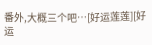番外,大概三个吧…[好运莲莲][好运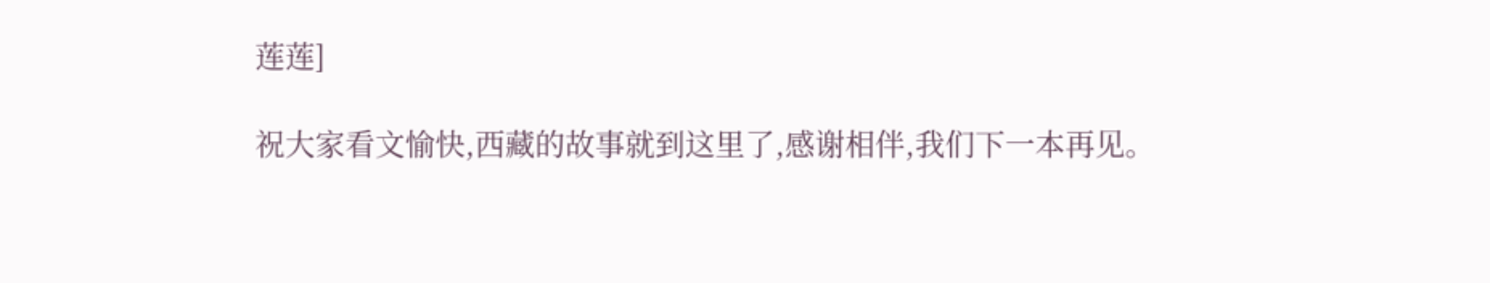莲莲]

祝大家看文愉快,西藏的故事就到这里了,感谢相伴,我们下一本再见。